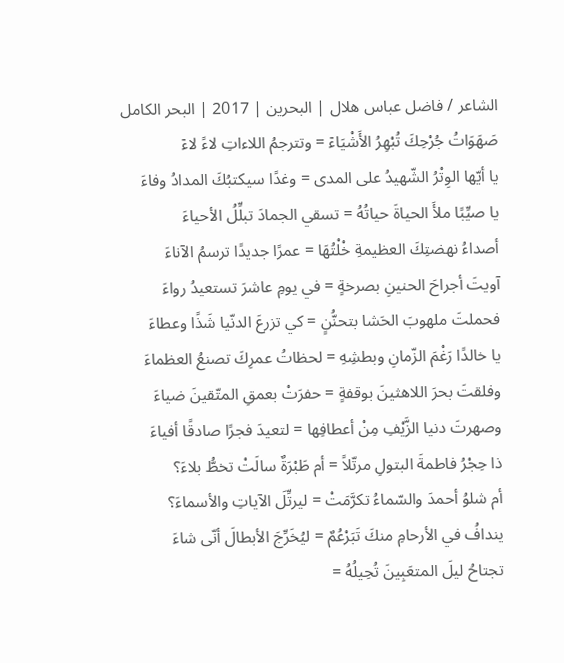الشاعر / فاضل عباس هلال | البحرين | 2017 | البحر الكامل
صَهَوَاتُ جُرْحِكَ تُبْهِرُ الأَشْيَاءٙ = وتترجمُ اللاءاتِ لاءً لاءٙ
يا أيّها الوِتْرُ الشّهيدُ على المدى = وغدًا سيكتبُكَ المدادُ وفاءَ
يا صيِّبًا ملأَ الحياةَ حياتُهُ = تسقي الجمادَ تبلِّلُ الأحياءَ
أصداءُ نهضتِكَ العظيمةِ خْلْتُهَا = عمرًا جديدًا ترسمُ الآناءَ
آويتَ أجراحَ الحنينِ بصرخةٍ = في يومِ عاشرَ تستعيدُ رواءَ
فحملتَ ملهوبَ الحَشا بتحنُّنٍ = كي تزرعَ الدنّيا شَذًا وعطاءَ
يا خالدًا رَغْمَ الزّمانِ وبطشِهِ = لحظاتُ عمرِكَ تصنعُ العظماءَ
وفلقتَ بحرَ اللاهثينَ بوقفةٍ = حفرَتْ بعمقِ المتّقينَ ضياءَ
وصهرتَ دنيا الزَّيْفِ مِنْ أعطافِها = لتعيدَ فجرًا صادقًا أفياءَ
ذا حِجْرُ فاطمةَ البتولِ مرتّلاً = أم طَبْرَةٌ سالَتْ تخطُّ بلاءَ؟
أم شلوُ أحمدَ والسّماءُ تكرَّمَتْ = ليرتِّلَ الآياتِ والأسماءَ؟
يندافُ في الأرحامِ منكَ تَبَرْعُمٌ = ليُخَرِّجَ الأبطالَ أنّى شاءَ
تجتاحُ ليلَ المتعَبِينَ تُحِيلُهُ =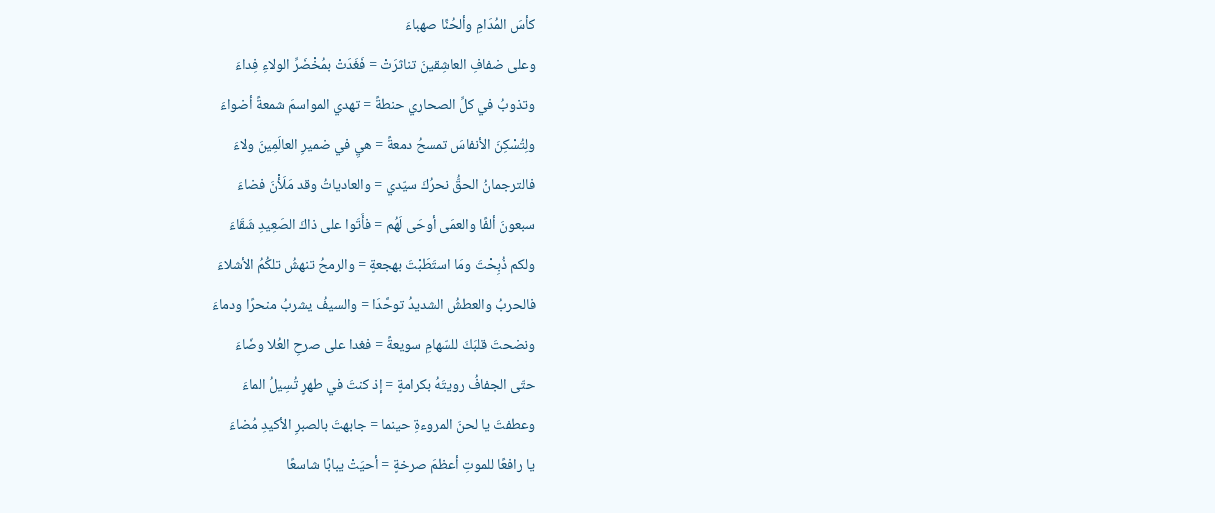كأسَ المُدَامِ وألحُنًا صهباءَ
وعلى ضفافِ العاشِقينَ تناثرَتْ = فَغَدَتْ بمُخْضَرِّ الولاءِ فِداءَ
وتذوبُ في كلِّ الصحاري حنطةً = تهدي المواسمَ شمعةً أضواءَ
ولِتُسْكِنَ الأنفاسَ تمسحُ دمعةً = هيِ في ضميرِ العالَمِينَ ولاءَ
فالترجمانُ الحقُّ نحرُكَ سيّدي = والعادياتُ وقد مَلَأْنَ فضاءَ
سبعونَ ألفًا والعمَى أوحَى لَهُم = فأَتَوا على ذاكَ الصَعِيدِ شَقَاءَ
ولكم ذُبِحْتَ ومَا استَطَبْتَ بهجعةٍ = والرمحُ تنهشُ تلكُمُ الأشلاءَ
فالحربُ والعطشُ الشديدُ توحَّدَا = والسيفُ يشربُ منحرًا ودماءَ
ونضحتَ قلبَكَ للسّهامِ سويعةً = فغدا على صرحِ العُلا وضّاءَ
حتّى الجفافُ رويتَهُ بكرامةٍ = إذ كنتَ في طهرٍ تُسِيلُ الماءَ
وعطفتَ يا لحنَ المروءةِ حينما = جابهتَ بالصبرِ الأكيدِ مُضاءَ
يا رافعًا للموتِ أعظمَ صرخةٍ = أحيَتْ يبابًا شاسعًا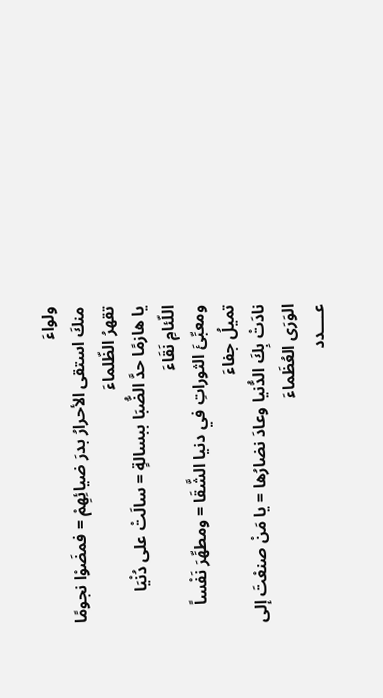ولواءَ
منكَ استقى الأحرارُ بدرَ ضيائِهِمْ = فمضَوْا نجومًا تقهرُ الظّلماءَ
يا هازمًا حدَّ الضُّبَا ببسالةٍ = سالَتْ على دُنْيَا اللّئامِ نَقَاءَ
ومعبِّئَ الثوراتِ في دنيا الشَّقَا = ومطهِّرَ نَفْساً تميلُ جفاءَ
نادَتْ بِكَ الدُّنيا وعادَ نضارُها = يا مَنْ صنعْتَ إلى الوَرَى العُظَماءَ
عــــدد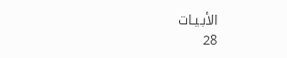الأبـيـات
28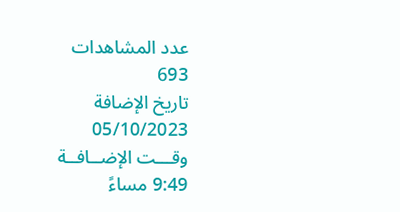عدد المشاهدات
693
تاريخ الإضافة
05/10/2023
وقـــت الإضــافــة
9:49 مساءً